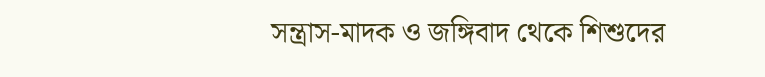সন্ত্রাস-মাদক ও জঙ্গিবাদ থেকে শিশুদের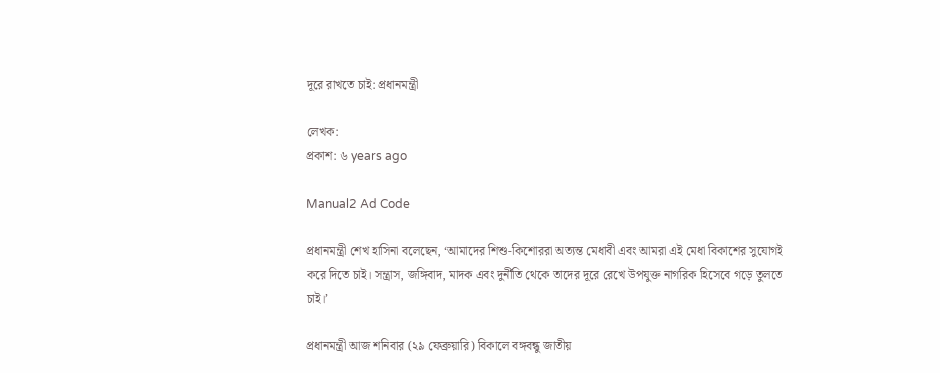দূরে রাখতে চাই: প্রধানমন্ত্রী

লেখক:
প্রকাশ: ৬ years ago

Manual2 Ad Code

প্রধানমন্ত্রী শেখ হাসিনা বলেছেন, ‘আমাদের শিশু-কিশোররা অত্যন্ত মেধাবী এবং আমরা এই মেধা বিকাশের সুযোগই করে দিতে চাই। সন্ত্রাস, জঙ্গিবাদ, মাদক এবং দুর্নীতি থেকে তাদের দূরে রেখে উপযুক্ত নাগরিক হিসেবে গড়ে তুলতে চাই।’

প্রধানমন্ত্রী আজ শনিবার (২৯ ফেব্রুয়ারি) বিকালে বঙ্গবন্ধু জাতীয়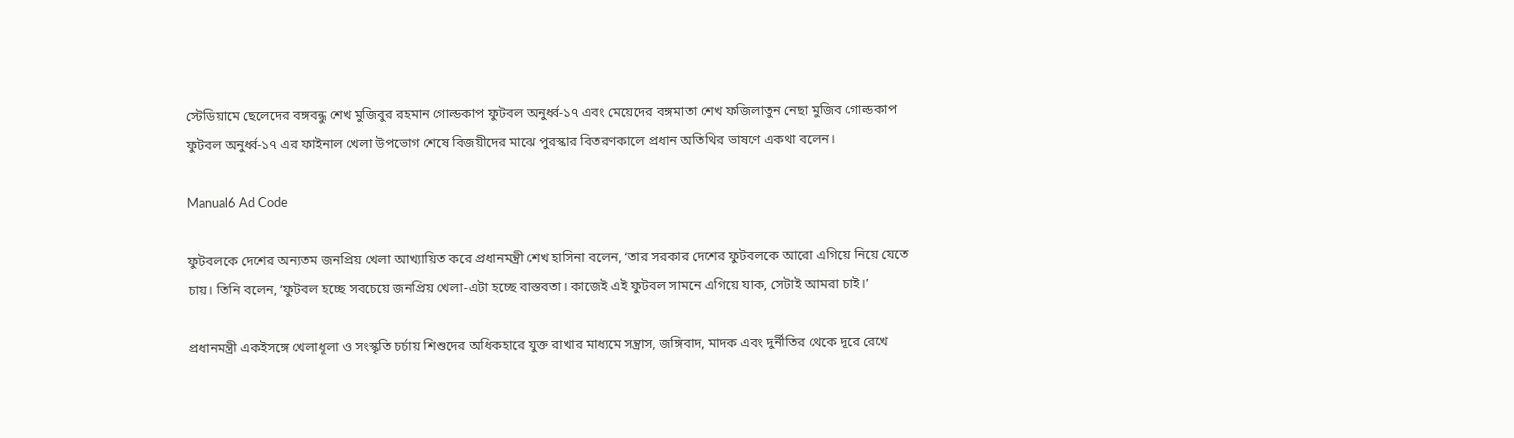স্টেডিয়ামে ছেলেদের বঙ্গবন্ধু শেখ মুজিবুর রহমান গোল্ডকাপ ফুটবল অনুর্ধ্ব-১৭ এবং মেয়েদের বঙ্গমাতা শেখ ফজিলাতুন নেছা মুজিব গোল্ডকাপ ফুটবল অনুর্ধ্ব-১৭ এর ফাইনাল খেলা উপভোগ শেষে বিজয়ীদের মাঝে পুরস্কার বিতরণকালে প্রধান অতিথির ভাষণে একথা বলেন।

Manual6 Ad Code

ফুটবলকে দেশের অন্যতম জনপ্রিয় খেলা আখ্যায়িত করে প্রধানমন্ত্রী শেখ হাসিনা বলেন, ‘তার সরকার দেশের ফুটবলকে আরো এগিয়ে নিয়ে যেতে চায়। তিনি বলেন, ‘ফুটবল হচ্ছে সবচেয়ে জনপ্রিয় খেলা-এটা হচ্ছে বাস্তবতা। কাজেই এই ফুটবল সামনে এগিয়ে যাক, সেটাই আমরা চাই।’

প্রধানমন্ত্রী একইসঙ্গে খেলাধূলা ও সংস্কৃতি চর্চায় শিশুদের অধিকহারে যুক্ত রাখার মাধ্যমে সন্ত্রাস, জঙ্গিবাদ, মাদক এবং দুর্নীতির থেকে দূরে রেখে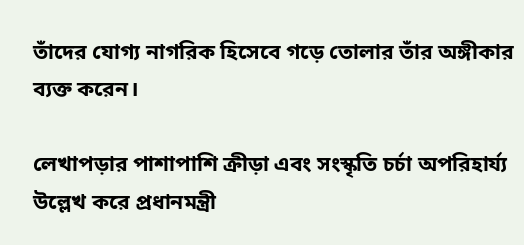তাঁদের যোগ্য নাগরিক হিসেবে গড়ে তোলার তাঁর অঙ্গীকার ব্যক্ত করেন।

লেখাপড়ার পাশাপাশি ক্রীড়া এবং সংস্কৃতি চর্চা অপরিহার্য্য উল্লেখ করে প্রধানমন্ত্রী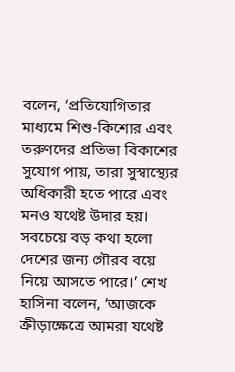বলেন, ‘প্রতিযোগিতার মাধ্যমে শিশু-কিশোর এবং তরুণদের প্রতিভা বিকাশের সুযোগ পায়, তারা সুস্বাস্থ্যের অধিকারী হতে পারে এবং মনও যথেষ্ট উদার হয়। সবচেয়ে বড় কথা হলো দেশের জন্য গৌরব বয়ে নিয়ে আসতে পারে।’ শেখ হাসিনা বলেন, ‘আজকে ক্রীড়াক্ষেত্রে আমরা যথেষ্ট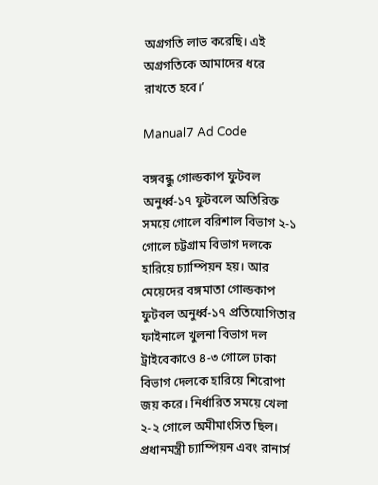অগ্রগতি লাভ করেছি। এই অগ্রগতিকে আমাদের ধরে রাখতে হবে।’

Manual7 Ad Code

বঙ্গবন্ধু গোল্ডকাপ ফুটবল অনুর্ধ্ব-১৭ ফুটবলে অতিরিক্ত সময়ে গোলে বরিশাল বিভাগ ২-১ গোলে চট্টগ্রাম বিভাগ দলকে হারিয়ে চ্যাম্পিয়ন হয়। আর মেয়েদের বঙ্গমাতা গোল্ডকাপ ফুটবল অনুর্ধ্ব-১৭ প্রতিযোগিতার ফাইনালে খুলনা বিভাগ দল ট্রাইবেকাওে ৪-৩ গোলে ঢাকা বিভাগ দেলকে হারিয়ে শিরোপা জয় করে। নির্ধারিত সময়ে খেলা ২-২ গোলে অমীমাংসিত ছিল। প্রধানমন্ত্রী চ্যাম্পিয়ন এবং রানার্স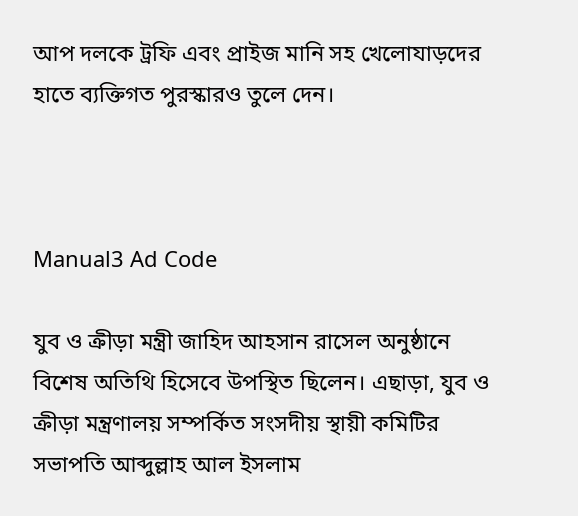আপ দলকে ট্রফি এবং প্রাইজ মানি সহ খেলোযাড়দের হাতে ব্যক্তিগত পুরস্কারও তুলে দেন।



Manual3 Ad Code

যুব ও ক্রীড়া মন্ত্রী জাহিদ আহসান রাসেল অনুষ্ঠানে বিশেষ অতিথি হিসেবে উপস্থিত ছিলেন। এছাড়া, যুব ও ক্রীড়া মন্ত্রণালয় সম্পর্কিত সংসদীয় স্থায়ী কমিটির সভাপতি আব্দুল্লাহ আল ইসলাম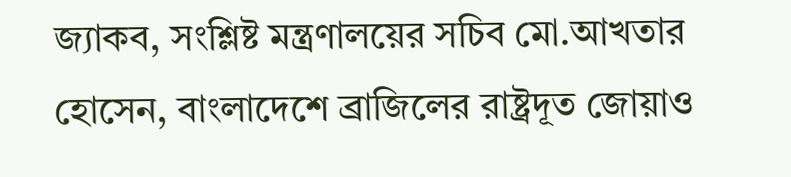জ্যাকব, সংশ্লিষ্ট মন্ত্রণালয়ের সচিব মো.আখতার হোসেন, বাংলাদেশে ব্রাজিলের রাষ্ট্রদূত জোয়াও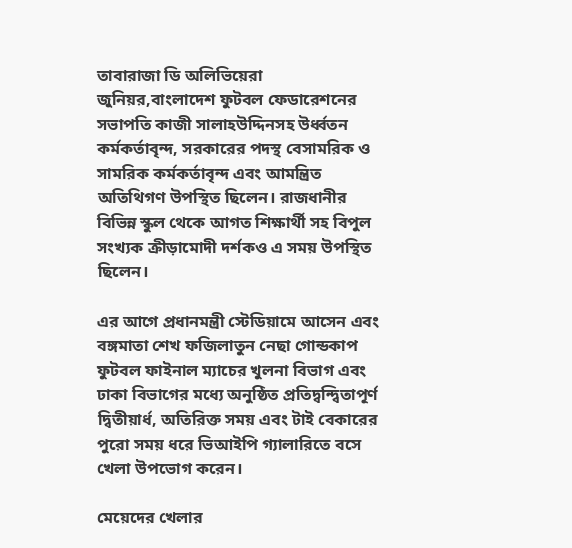তাবারাজা ডি অলিভিয়েরা জুনিয়র,বাংলাদেশ ফুটবল ফেডারেশনের সভাপতি কাজী সালাহউদ্দিনসহ উর্ধ্বতন কর্মকর্তাবৃন্দ, সরকারের পদস্থ বেসামরিক ও সামরিক কর্মকর্তাবৃন্দ এবং আমন্ত্রিত অতিথিগণ উপস্থিত ছিলেন। রাজধানীর বিভিন্ন স্কুল থেকে আগত শিক্ষার্থী সহ বিপুল সংখ্যক ক্রীড়ামোদী দর্শকও এ সময় উপস্থিত ছিলেন।

এর আগে প্রধানমন্ত্রী স্টেডিয়ামে আসেন এবং বঙ্গমাতা শেখ ফজিলাতুন নেছা গোন্ডকাপ ফুটবল ফাইনাল ম্যাচের খুলনা বিভাগ এবং ঢাকা বিভাগের মধ্যে অনুষ্ঠিত প্রতিদ্বন্দ্বিতাপূর্ণ দ্বিতীয়ার্ধ, অতিরিক্ত সময় এবং টাই বেকারের পুরো সময় ধরে ভিআইপি গ্যালারিতে বসে খেলা উপভোগ করেন।

মেয়েদের খেলার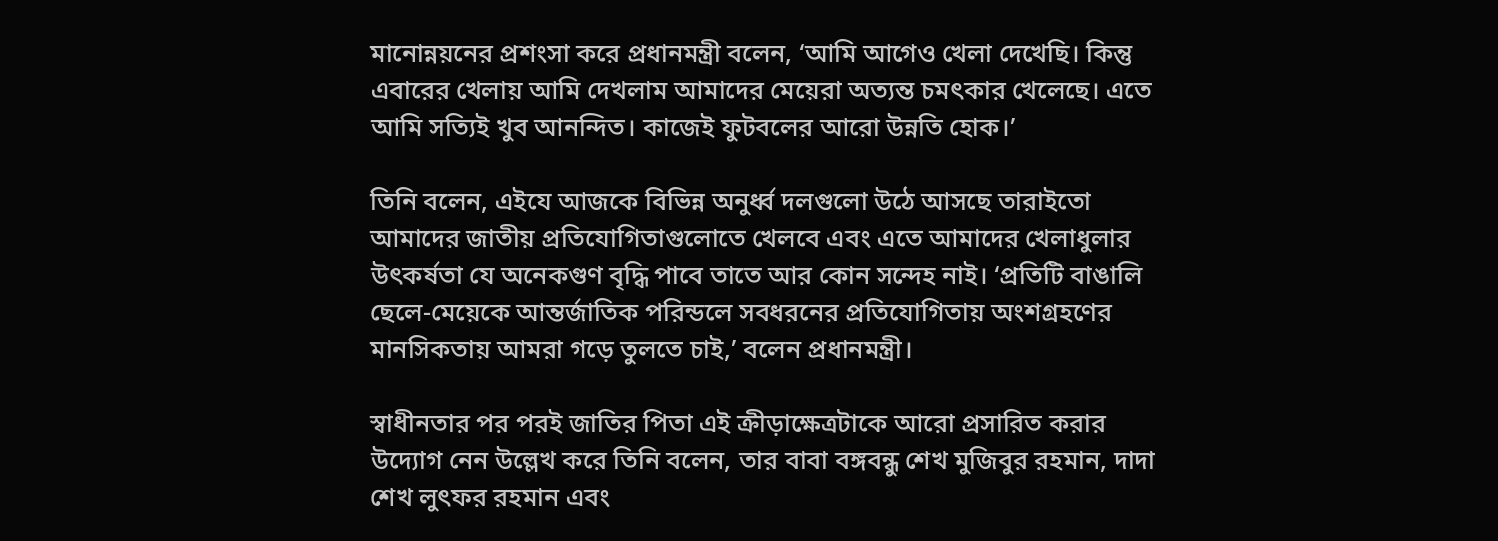মানোন্নয়নের প্রশংসা করে প্রধানমন্ত্রী বলেন, ‘আমি আগেও খেলা দেখেছি। কিন্তু এবারের খেলায় আমি দেখলাম আমাদের মেয়েরা অত্যন্ত চমৎকার খেলেছে। এতে আমি সত্যিই খুব আনন্দিত। কাজেই ফুটবলের আরো উন্নতি হোক।’

তিনি বলেন, এইযে আজকে বিভিন্ন অনুর্ধ্ব দলগুলো উঠে আসছে তারাইতো আমাদের জাতীয় প্রতিযোগিতাগুলোতে খেলবে এবং এতে আমাদের খেলাধুলার উৎকর্ষতা যে অনেকগুণ বৃদ্ধি পাবে তাতে আর কোন সন্দেহ নাই। ‘প্রতিটি বাঙালি ছেলে-মেয়েকে আন্তর্জাতিক পরিন্ডলে সবধরনের প্রতিযোগিতায় অংশগ্রহণের মানসিকতায় আমরা গড়ে তুলতে চাই,’ বলেন প্রধানমন্ত্রী।

স্বাধীনতার পর পরই জাতির পিতা এই ক্রীড়াক্ষেত্রটাকে আরো প্রসারিত করার উদ্যোগ নেন উল্লেখ করে তিনি বলেন, তার বাবা বঙ্গবন্ধু শেখ মুজিবুর রহমান, দাদা শেখ লুৎফর রহমান এবং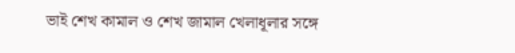ভাই শেখ কামাল ও শেখ জামাল খেলাধূলার সঙ্গে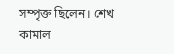সম্পৃক্ত ছিলেন। শেখ কামাল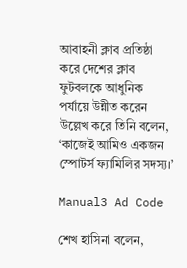আবাহনী ক্লাব প্রতিষ্ঠা করে দেশের ক্লাব ফুটবলকে আধুনিক পর্যায়ে উন্নীত করেন উল্লেখ করে তিনি বলেন, ‘কাজেই আমিও একজন স্পোটর্স ফ্যামিলির সদস্য।’

Manual3 Ad Code

শেখ হাসিনা বলেন,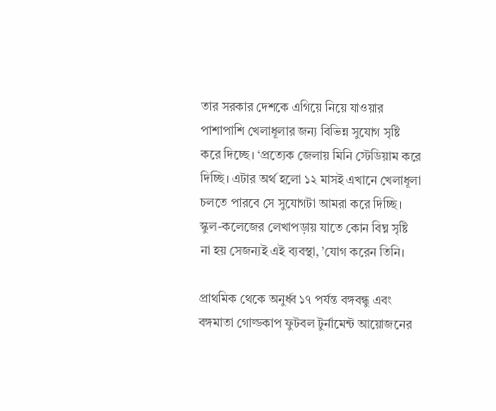তার সরকার দেশকে এগিয়ে নিয়ে যাওয়ার পাশাপাশি খেলাধূলার জন্য বিভিন্ন সুযোগ সৃষ্টি করে দিচ্ছে। ‘প্রত্যেক জেলায় মিনি স্টেডিয়াম করে দিচ্ছি। এটার অর্থ হলো ১২ মাসই এখানে খেলাধূলা চলতে পারবে সে সুযোগটা আমরা করে দিচ্ছি। স্কুল-কলেজের লেখাপড়ায় যাতে কোন বিঘ্ন সৃষ্টি না হয় সেজন্যই এই ব্যবস্থা, ’যোগ করেন তিনি।

প্রাথমিক থেকে অনুর্ধ্ব ১৭ পর্যন্ত বঙ্গবন্ধু এবং বঙ্গমাতা গোল্ডকাপ ফুটবল টুর্নামেন্ট আয়োজনের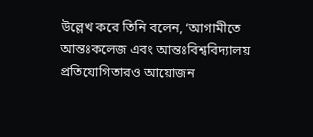উল্লেখ করে তিনি বলেন, ‘আগামীতে আন্তঃকলেজ এবং আন্তঃবিশ্ববিদ্যালয় প্রতিযোগিতারও আয়োজন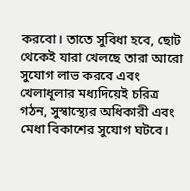করবো। তাতে সুবিধা হবে, ছোট থেকেই যারা খেলছে তারা আরো সুযোগ লাভ করবে এবং খেলাধূলার মধ্যদিয়েই চরিত্র গঠন, সুস্বাস্থ্যের অধিকারী এবং মেধা বিকাশের সুযোগ ঘটবে।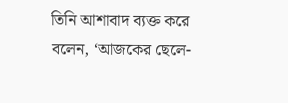তিনি আশাবাদ ব্যক্ত করে বলেন, ‘আজকের ছেলে-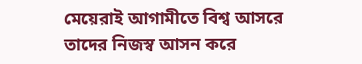মেয়েরাই আগামীতে বিশ্ব আসরে তাদের নিজস্ব আসন করে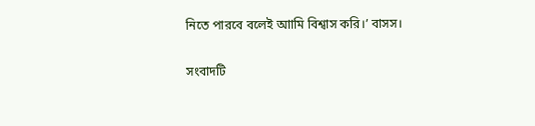নিতে পারবে বলেই আামি বিশ্বাস করি।’ বাসস।

সংবাদটি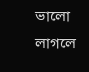ভালো লাগলে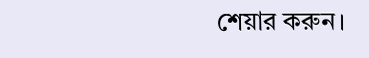শেয়ার করুন।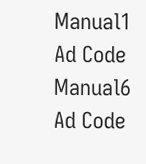Manual1 Ad Code
Manual6 Ad Code